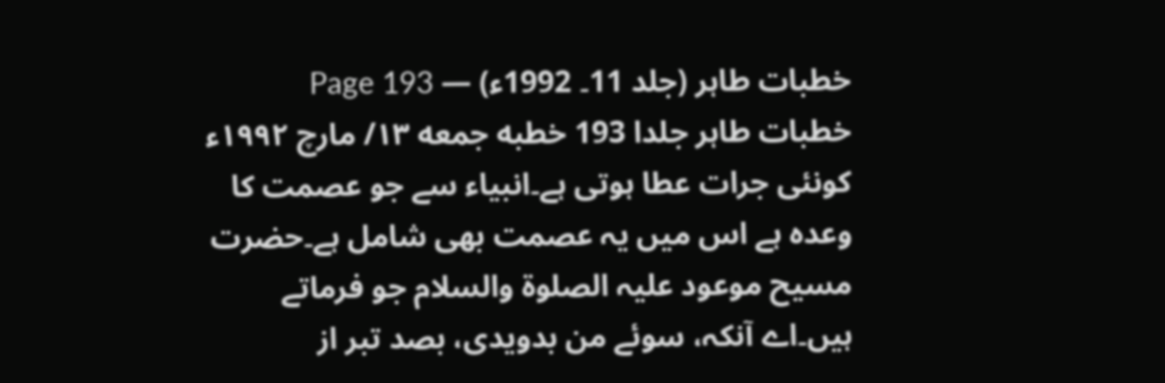خطبات طاہر (جلد 11۔ 1992ء) — Page 193
خطبات طاہر جلدا 193 خطبه جمعه ۱۳/ مارچ ۱۹۹۲ء کونئی جرات عطا ہوتی ہے۔انبیاء سے جو عصمت کا وعدہ ہے اس میں یہ عصمت بھی شامل ہے۔حضرت مسیح موعود علیہ الصلوۃ والسلام جو فرماتے ہیں۔اے آنکہ، سوئے من بدویدی، بصد تبر از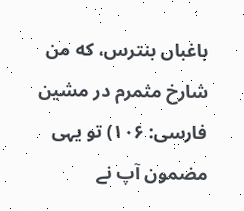باغباں بنترس، که من شارخ مثمرم در مشین فارسی: ۱۰۶) تو یہی مضمون آپ نے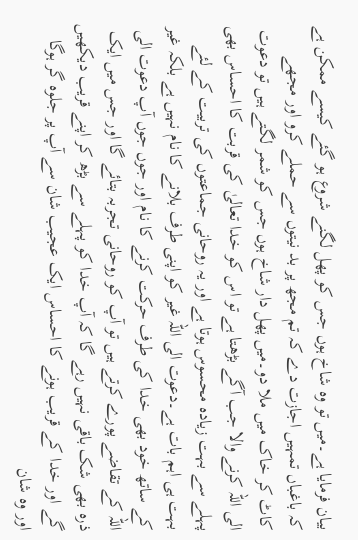بیان فرمایا ہے۔میں تو وہ شاخ ہوں جس کو پھل لگنے شروع ہو گئے کیسے ممکن ہے کہ باغباں تمہیں اجازت دے کہ تم مجھ پر بد نیتوں سے حملے کرو اور مجھے کاٹ کر خاک میں ملا دو۔میں پھل دار شاخ ہوں جس کو شمر لگتے ہیں تو دعوت الی اللہ کرنے والا جب آگے بڑھتا ہے تو اس کو خدا تعالیٰ کی قربت کا احساس بھی پہلے سے بہت زیادہ محسوس ہوتا ہے اور یہ روحانی جماعتوں کی تربیت کے لئے بہت ہی اہم بات ہے۔دعوت الی اللہ غیر کو اپنی طرف بلانے کا نام نہیں ہے بلکہ غیر کے ساتھ خود بھی خدا کی طرف حرکت کرنے کا نام اور جوں جوں آپ دعوت الی اللہ کے تقاضے پورے کرتے ہیں تو آپ کو روحانی تجربہ بتائے گا اور جس میں ایک ذرہ بھی شک باقی نہیں رہے گا کہ آپ خدا کو پہلے سے بڑھ کر اپنے قریب دیکھیں گے اور خدا کے قریب ہونے کا احساس ایک عجیب شان سے آپ پر جلوہ گر ہوگا اور وہ شان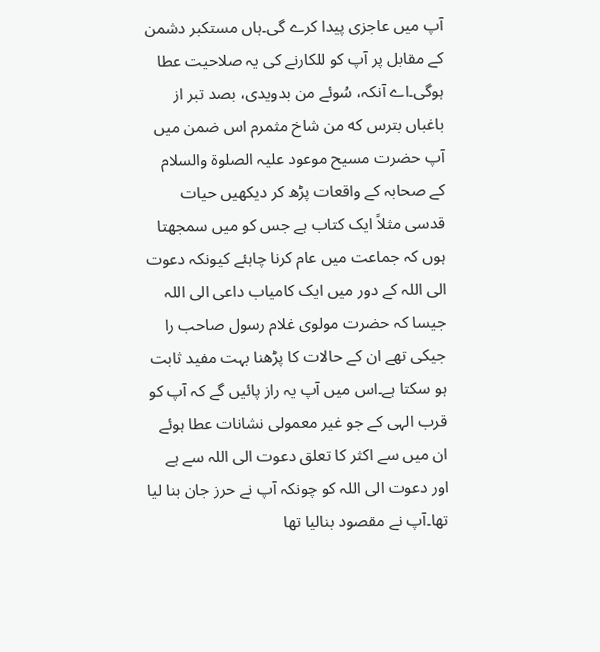آپ میں عاجزی پیدا کرے گی۔ہاں مستکبر دشمن کے مقابل پر آپ کو للکارنے کی یہ صلاحیت عطا ہوگی۔اے آنکہ، سُوئے من بدویدی، بصد تبر از باغباں بترس که من شاخ مثمرم اس ضمن میں آپ حضرت مسیح موعود علیہ الصلوۃ والسلام کے صحابہ کے واقعات پڑھ کر دیکھیں حیات قدسی مثلاً ایک کتاب ہے جس کو میں سمجھتا ہوں کہ جماعت میں عام کرنا چاہئے کیونکہ دعوت الی اللہ کے دور میں ایک کامیاب داعی الی اللہ جیسا کہ حضرت مولوی غلام رسول صاحب را جیکی تھے ان کے حالات کا پڑھنا بہت مفید ثابت ہو سکتا ہے۔اس میں آپ یہ راز پائیں گے کہ آپ کو قرب الہی کے جو غیر معمولی نشانات عطا ہوئے ان میں سے اکثر کا تعلق دعوت الی اللہ سے ہے اور دعوت الی اللہ کو چونکہ آپ نے حرز جان بنا لیا تھا۔آپ نے مقصود بنالیا تھا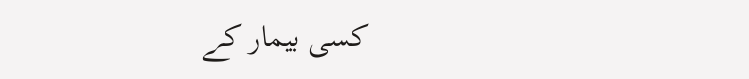کسی بیمار کے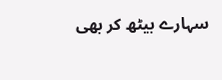سہارے بیٹھ کر بھی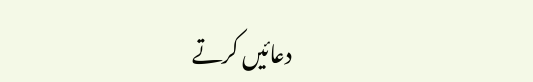دعائیں کرتے